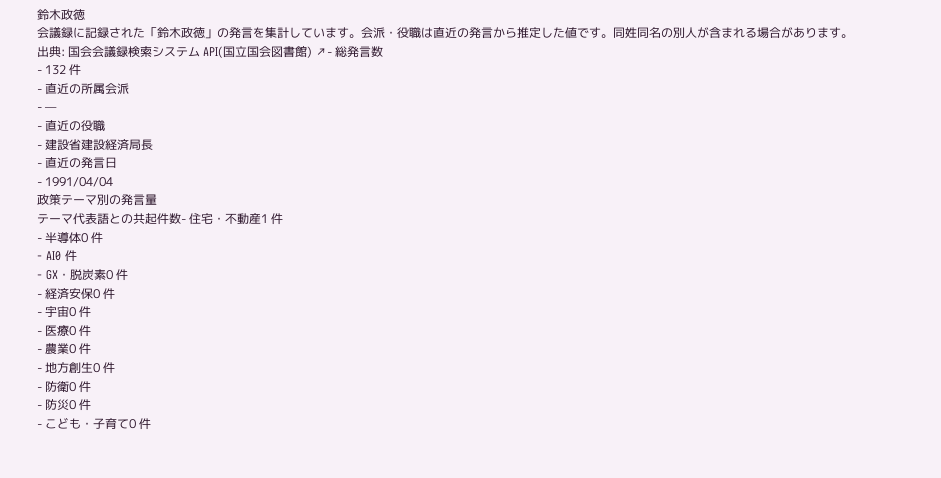鈴木政徳
会議録に記録された「鈴木政徳」の発言を集計しています。会派・役職は直近の発言から推定した値です。同姓同名の別人が含まれる場合があります。
出典: 国会会議録検索システム API(国立国会図書館) ↗- 総発言数
- 132 件
- 直近の所属会派
- —
- 直近の役職
- 建設省建設経済局長
- 直近の発言日
- 1991/04/04
政策テーマ別の発言量
テーマ代表語との共起件数- 住宅・不動産1 件
- 半導体0 件
- AI0 件
- GX・脱炭素0 件
- 経済安保0 件
- 宇宙0 件
- 医療0 件
- 農業0 件
- 地方創生0 件
- 防衛0 件
- 防災0 件
- こども・子育て0 件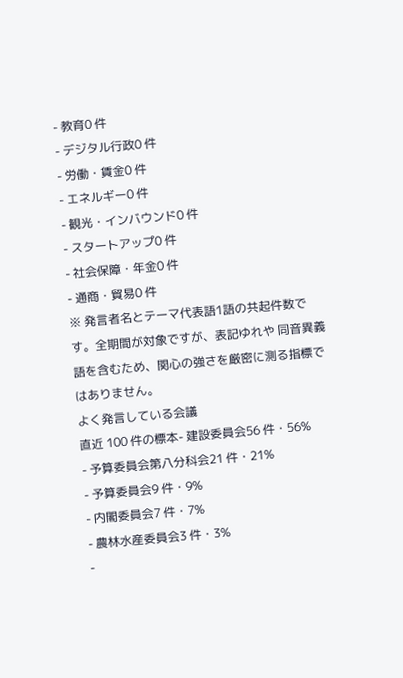- 教育0 件
- デジタル行政0 件
- 労働・賃金0 件
- エネルギー0 件
- 観光・インバウンド0 件
- スタートアップ0 件
- 社会保障・年金0 件
- 通商・貿易0 件
※ 発言者名とテーマ代表語1語の共起件数です。全期間が対象ですが、表記ゆれや 同音異義語を含むため、関心の強さを厳密に測る指標ではありません。
よく発言している会議
直近 100 件の標本- 建設委員会56 件・56%
- 予算委員会第八分科会21 件・21%
- 予算委員会9 件・9%
- 内閣委員会7 件・7%
- 農林水産委員会3 件・3%
-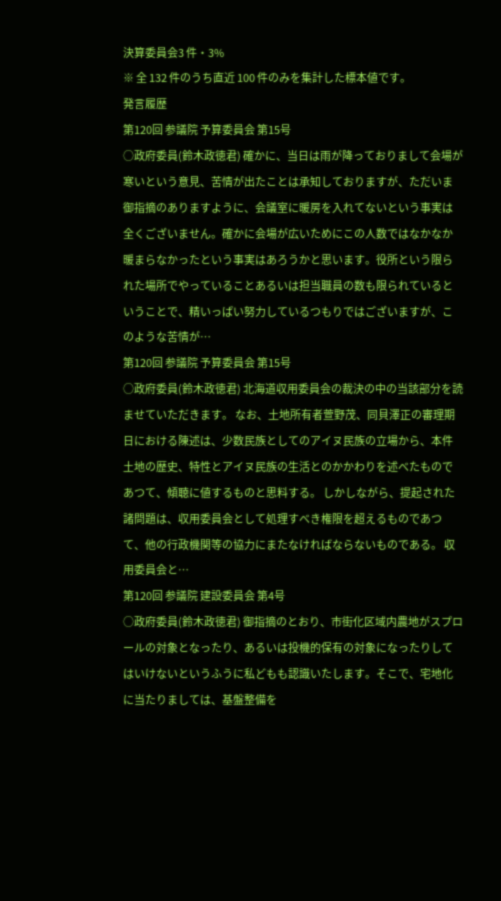決算委員会3 件・3%
※ 全 132 件のうち直近 100 件のみを集計した標本値です。
発言履歴
第120回 参議院 予算委員会 第15号
○政府委員(鈴木政徳君) 確かに、当日は雨が降っておりまして会場が寒いという意見、苦情が出たことは承知しておりますが、ただいま御指摘のありますように、会議室に暖房を入れてないという事実は全くございません。確かに会場が広いためにこの人数ではなかなか暖まらなかったという事実はあろうかと思います。役所という限られた場所でやっていることあるいは担当職員の数も限られているということで、精いっぱい努力しているつもりではございますが、このような苦情が…
第120回 参議院 予算委員会 第15号
○政府委員(鈴木政徳君) 北海道収用委員会の裁決の中の当該部分を読ませていただきます。 なお、土地所有者萱野茂、同貝澤正の審理期日における陳述は、少数民族としてのアイヌ民族の立場から、本件土地の歴史、特性とアイヌ民族の生活とのかかわりを述べたものであつて、傾聴に値するものと思料する。 しかしながら、提起された諸問題は、収用委員会として処理すべき権限を超えるものであつて、他の行政機関等の協力にまたなければならないものである。 収用委員会と…
第120回 参議院 建設委員会 第4号
○政府委員(鈴木政徳君) 御指摘のとおり、市街化区域内農地がスプロールの対象となったり、あるいは投機的保有の対象になったりしてはいけないというふうに私どもも認識いたします。そこで、宅地化に当たりましては、基盤整備を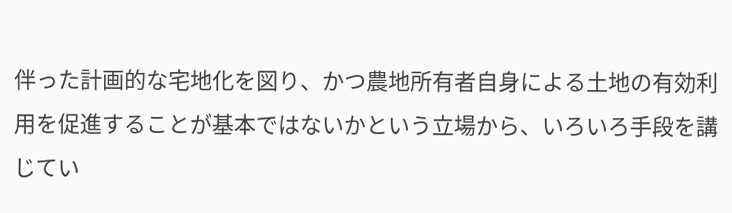伴った計画的な宅地化を図り、かつ農地所有者自身による土地の有効利用を促進することが基本ではないかという立場から、いろいろ手段を講じてい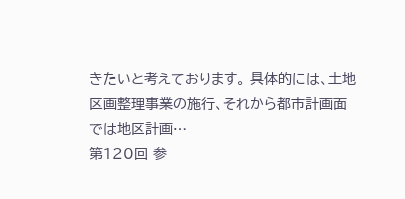きたいと考えております。 具体的には、土地区画整理事業の施行、それから都市計画面では地区計画…
第120回 参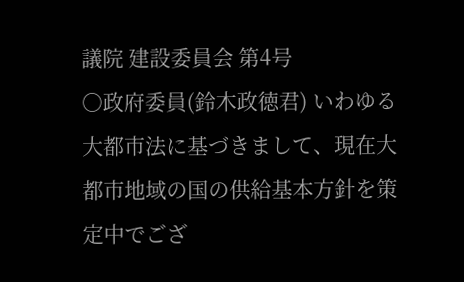議院 建設委員会 第4号
○政府委員(鈴木政徳君) いわゆる大都市法に基づきまして、現在大都市地域の国の供給基本方針を策定中でござ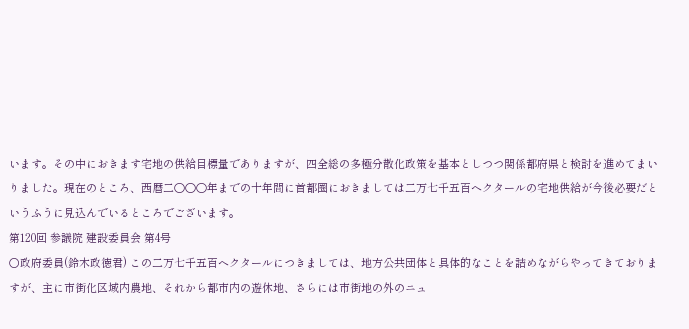います。その中におきます宅地の供給目標量でありますが、四全総の多極分散化政策を基本としつつ関係都府県と検討を進めてまいりました。現在のところ、西暦二〇〇〇年までの十年間に首都圏におきましては二万七千五百ヘクタールの宅地供給が今後必要だというふうに見込んでいるところでございます。
第120回 参議院 建設委員会 第4号
○政府委員(鈴木政徳君) この二万七千五百ヘクタールにつきましては、地方公共団体と具体的なことを詰めながらやってきておりますが、主に市街化区域内農地、それから都市内の遊休地、さらには市街地の外のニュ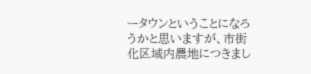ータウンということになろうかと思いますが、市街化区域内農地につきまし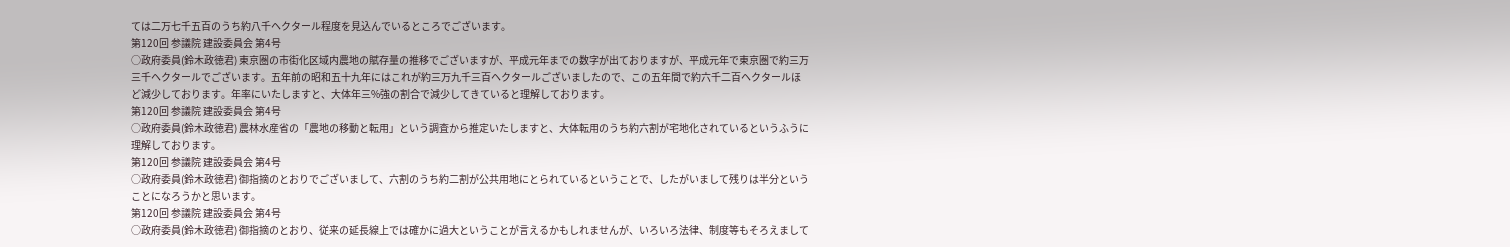ては二万七千五百のうち約八千ヘクタール程度を見込んでいるところでございます。
第120回 参議院 建設委員会 第4号
○政府委員(鈴木政徳君) 東京圏の市街化区域内農地の賦存量の推移でございますが、平成元年までの数字が出ておりますが、平成元年で東京圏で約三万三千ヘクタールでございます。五年前の昭和五十九年にはこれが約三万九千三百ヘクタールございましたので、この五年間で約六千二百ヘクタールほど減少しております。年率にいたしますと、大体年三%強の割合で減少してきていると理解しております。
第120回 参議院 建設委員会 第4号
○政府委員(鈴木政徳君) 農林水産省の「農地の移動と転用」という調査から推定いたしますと、大体転用のうち約六割が宅地化されているというふうに理解しております。
第120回 参議院 建設委員会 第4号
○政府委員(鈴木政徳君) 御指摘のとおりでございまして、六割のうち約二割が公共用地にとられているということで、したがいまして残りは半分ということになろうかと思います。
第120回 参議院 建設委員会 第4号
○政府委員(鈴木政徳君) 御指摘のとおり、従来の延長線上では確かに過大ということが言えるかもしれませんが、いろいろ法律、制度等もそろえまして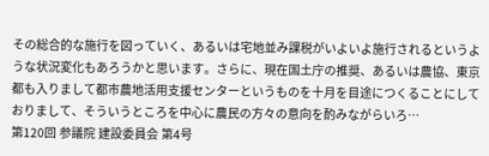その総合的な施行を図っていく、あるいは宅地並み課税がいよいよ施行されるというような状況変化もあろうかと思います。さらに、現在国土庁の推奨、あるいは農協、東京都も入りまして都市農地活用支援センターというものを十月を目途につくることにしておりまして、そういうところを中心に農民の方々の意向を酌みながらいろ…
第120回 参議院 建設委員会 第4号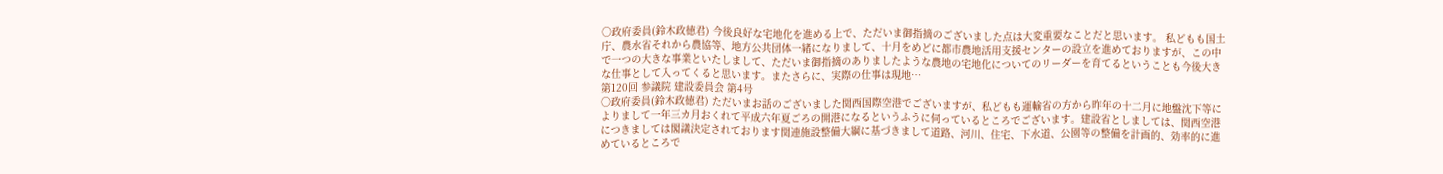○政府委員(鈴木政徳君) 今後良好な宅地化を進める上で、ただいま御指摘のございました点は大変重要なことだと思います。 私どもも国土庁、農水省それから農協等、地方公共団体一緒になりまして、十月をめどに都市農地活用支援センターの設立を進めておりますが、この中で一つの大きな事業といたしまして、ただいま御指摘のありましたような農地の宅地化についてのリーダーを育てるということも今後大きな仕事として入ってくると思います。またさらに、実際の仕事は現地…
第120回 参議院 建設委員会 第4号
○政府委員(鈴木政徳君) ただいまお話のございました関西国際空港でございますが、私どもも運輸省の方から昨年の十二月に地盤沈下等によりまして一年三カ月おくれて平成六年夏ごろの開港になるというふうに伺っているところでございます。建設省としましては、関西空港につきましては閣議決定されております関連施設整備大綱に基づきまして道路、河川、住宅、下水道、公園等の整備を計画的、効率的に進めているところで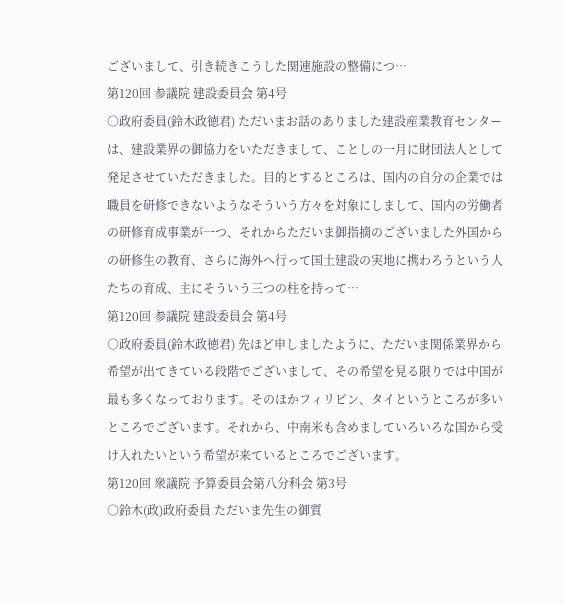ございまして、引き続きこうした関連施設の整備につ…
第120回 参議院 建設委員会 第4号
○政府委員(鈴木政徳君) ただいまお話のありました建設産業教育センターは、建設業界の御協力をいただきまして、ことしの一月に財団法人として発足させていただきました。目的とするところは、国内の自分の企業では職員を研修できないようなそういう方々を対象にしまして、国内の労働者の研修育成事業が一つ、それからただいま御指摘のございました外国からの研修生の教育、さらに海外へ行って国土建設の実地に携わろうという人たちの育成、主にそういう三つの柱を持って…
第120回 参議院 建設委員会 第4号
○政府委員(鈴木政徳君) 先ほど申しましたように、ただいま関係業界から希望が出てきている段階でございまして、その希望を見る限りでは中国が最も多くなっております。そのほかフィリピン、タイというところが多いところでございます。それから、中南米も含めましていろいろな国から受け入れたいという希望が来ているところでございます。
第120回 衆議院 予算委員会第八分科会 第3号
○鈴木(政)政府委員 ただいま先生の御質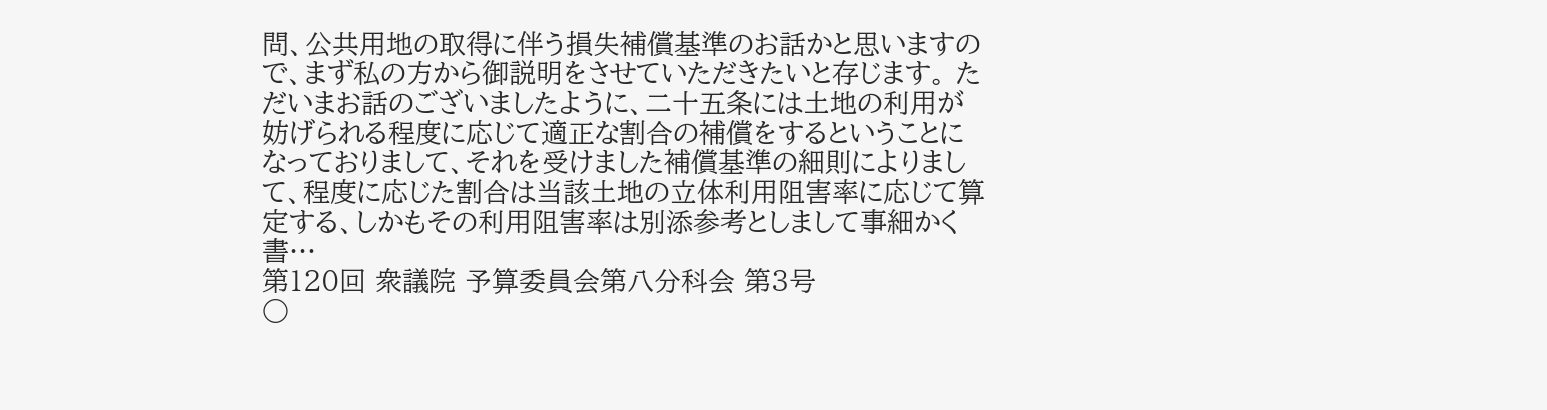問、公共用地の取得に伴う損失補償基準のお話かと思いますので、まず私の方から御説明をさせていただきたいと存じます。 ただいまお話のございましたように、二十五条には土地の利用が妨げられる程度に応じて適正な割合の補償をするということになっておりまして、それを受けました補償基準の細則によりまして、程度に応じた割合は当該土地の立体利用阻害率に応じて算定する、しかもその利用阻害率は別添参考としまして事細かく書…
第120回 衆議院 予算委員会第八分科会 第3号
○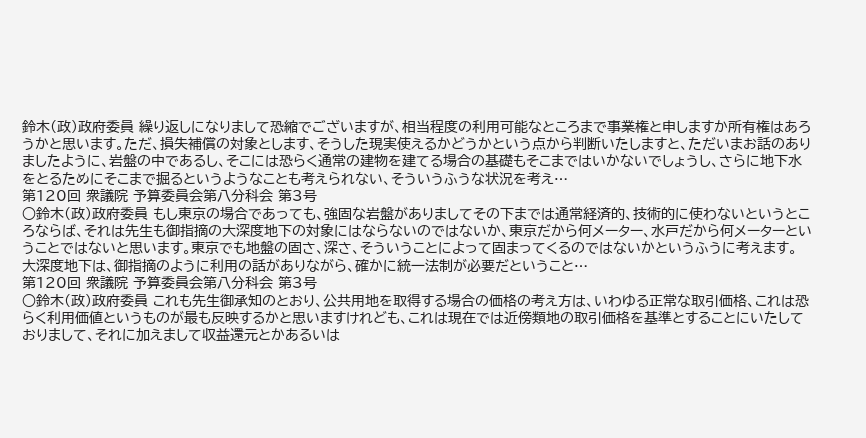鈴木(政)政府委員 繰り返しになりまして恐縮でございますが、相当程度の利用可能なところまで事業権と申しますか所有権はあろうかと思います。ただ、損失補償の対象とします、そうした現実使えるかどうかという点から判断いたしますと、ただいまお話のありましたように、岩盤の中であるし、そこには恐らく通常の建物を建てる場合の基礎もそこまではいかないでしょうし、さらに地下水をとるためにそこまで掘るというようなことも考えられない、そういうふうな状況を考え…
第120回 衆議院 予算委員会第八分科会 第3号
○鈴木(政)政府委員 もし東京の場合であっても、強固な岩盤がありましてその下までは通常経済的、技術的に使わないというところならば、それは先生も御指摘の大深度地下の対象にはならないのではないか、東京だから何メーター、水戸だから何メーターということではないと思います。東京でも地盤の固さ、深さ、そういうことによって固まってくるのではないかというふうに考えます。 大深度地下は、御指摘のように利用の話がありながら、確かに統一法制が必要だということ…
第120回 衆議院 予算委員会第八分科会 第3号
○鈴木(政)政府委員 これも先生御承知のとおり、公共用地を取得する場合の価格の考え方は、いわゆる正常な取引価格、これは恐らく利用価値というものが最も反映するかと思いますけれども、これは現在では近傍類地の取引価格を基準とすることにいたしておりまして、それに加えまして収益還元とかあるいは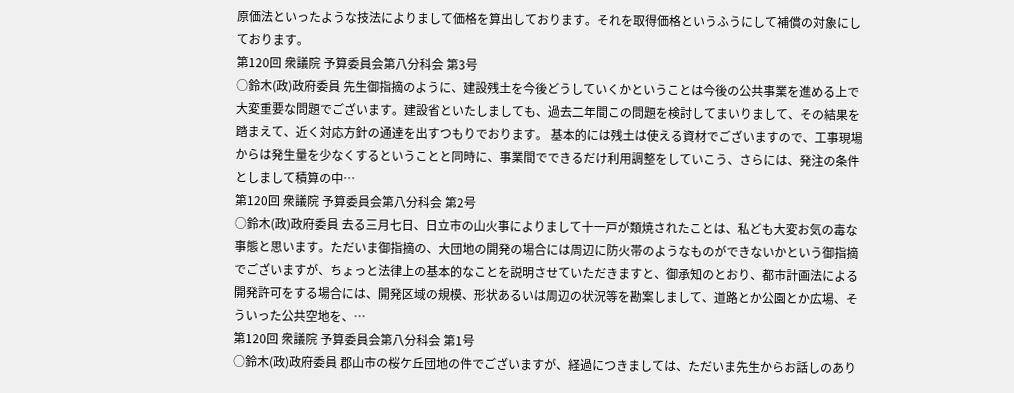原価法といったような技法によりまして価格を算出しております。それを取得価格というふうにして補償の対象にしております。
第120回 衆議院 予算委員会第八分科会 第3号
○鈴木(政)政府委員 先生御指摘のように、建設残土を今後どうしていくかということは今後の公共事業を進める上で大変重要な問題でございます。建設省といたしましても、過去二年間この問題を検討してまいりまして、その結果を踏まえて、近く対応方針の通達を出すつもりでおります。 基本的には残土は使える資材でございますので、工事現場からは発生量を少なくするということと同時に、事業間でできるだけ利用調整をしていこう、さらには、発注の条件としまして積算の中…
第120回 衆議院 予算委員会第八分科会 第2号
○鈴木(政)政府委員 去る三月七日、日立市の山火事によりまして十一戸が類焼されたことは、私ども大変お気の毒な事態と思います。ただいま御指摘の、大団地の開発の場合には周辺に防火帯のようなものができないかという御指摘でございますが、ちょっと法律上の基本的なことを説明させていただきますと、御承知のとおり、都市計画法による開発許可をする場合には、開発区域の規模、形状あるいは周辺の状況等を勘案しまして、道路とか公園とか広場、そういった公共空地を、…
第120回 衆議院 予算委員会第八分科会 第1号
○鈴木(政)政府委員 郡山市の桜ケ丘団地の件でございますが、経過につきましては、ただいま先生からお話しのあり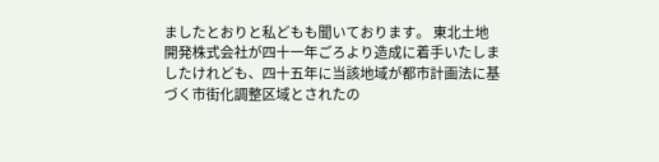ましたとおりと私どもも聞いております。 東北土地開発株式会社が四十一年ごろより造成に着手いたしましたけれども、四十五年に当該地域が都市計画法に基づく市街化調整区域とされたの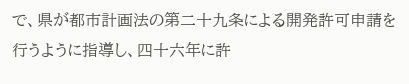で、県が都市計画法の第二十九条による開発許可申請を行うように指導し、四十六年に許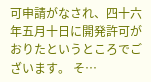可申請がなされ、四十六年五月十日に開発許可がおりたというところでございます。 そ…